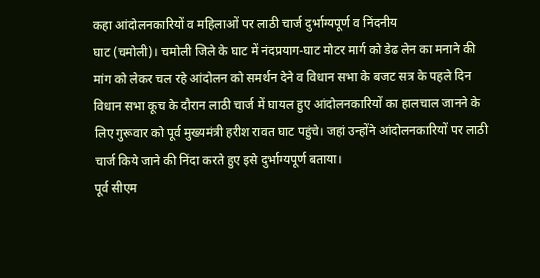कहा आंदोलनकारियों व महिलाओं पर लाठी चार्ज दुर्भाग्यपूर्ण व निंदनीय
घाट (चमोली)। चमोली जिले के घाट में नंदप्रयाग-घाट मोटर मार्ग को डेढ लेन का मनाने की मांग को लेकर चल रहे आंदोलन को समर्थन देने व विधान सभा के बजट सत्र के पहले दिन विधान सभा कूच के दौरान लाठी चार्ज में घायल हुए आंदोलनकारियों का हालचाल जानने के लिए गुरूवार को पूर्व मुख्यमंत्री हरीश रावत घाट पहुंचे। जहां उन्होंने आंदोलनकारियों पर लाठी चार्ज किये जाने की निंदा करते हुए इसे दुर्भाग्यपूर्ण बताया।
पूर्व सीएम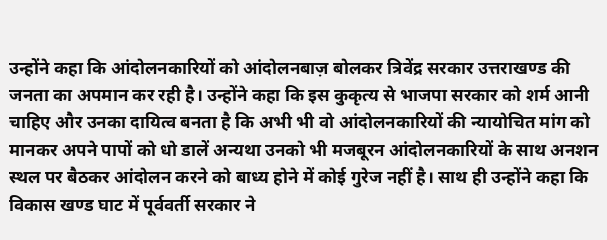उन्होंने कहा कि आंदोलनकारियों को आंदोलनबाज़ बोलकर त्रिवेंद्र सरकार उत्तराखण्ड की जनता का अपमान कर रही है। उन्होंने कहा कि इस कुकृत्य से भाजपा सरकार को शर्म आनी चाहिए और उनका दायित्व बनता है कि अभी भी वो आंदोलनकारियों की न्यायोचित मांग को मानकर अपने पापों को धो डालें अन्यथा उनको भी मजबूरन आंदोलनकारियों के साथ अनशन स्थल पर बैठकर आंदोलन करने को बाध्य होने में कोई गुरेज नहीं है। साथ ही उन्होंने कहा कि विकास खण्ड घाट में पूर्ववर्ती सरकार ने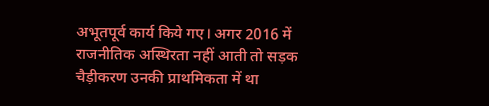अभूतपूर्व कार्य किये गए। अगर 2016 में राजनीतिक अस्थिरता नहीं आती तो सड़क चैड़ीकरण उनकी प्राथमिकता में था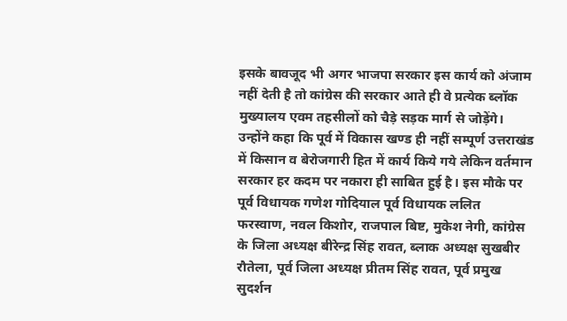इसके बावजूद भी अगर भाजपा सरकार इस कार्य को अंजाम नहीं देती है तो कांग्रेस की सरकार आते ही वे प्रत्येक ब्लॉक मुख्यालय एवम तहसीलों को चैड़े सड़क मार्ग से जोड़ेंगे। उन्होंने कहा कि पूर्व में विकास खण्ड ही नहीं सम्पूर्ण उत्तराखंड में किसान व बेरोजगारी हित में कार्य किये गये लेकिन वर्तमान सरकार हर कदम पर नकारा ही साबित हुई है। इस मौके पर पूर्व विधायक गणेश गोदियाल पूर्व विधायक ललित फरस्वाण, नवल किशोर, राजपाल बिष्ट, मुकेश नेगी, कांग्रेस के जिला अध्यक्ष बीरेन्द्र सिंह रावत, ब्लाक अध्यक्ष सुखबीर रौतेला, पूर्व जिला अध्यक्ष प्रीतम सिंह रावत, पूर्व प्रमुख सुदर्शन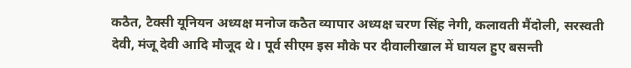कठैत, टैक्सी यूनियन अध्यक्ष मनोज कठैत व्यापार अध्यक्ष चरण सिंह नेगी, कलावती मैंदोली, सरस्वती देवी, मंजू देवी आदि मौजूद थे। पूर्व सीएम इस मौके पर दीवालीखाल में घायल हुए बसन्ती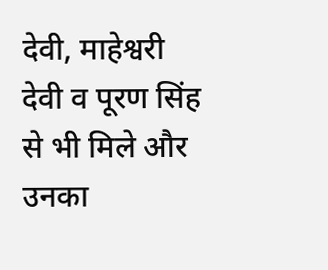देवी, माहेश्वरी देवी व पूरण सिंह से भी मिले और उनका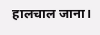हालचाल जाना।